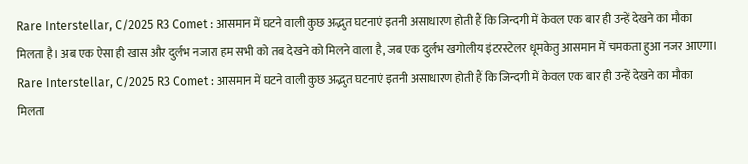Rare Interstellar, C/2025 R3 Comet : आसमान में घटने वाली कुछ अद्भुत घटनाएं इतनी असाधारण होती हैं कि जिन्दगी में केवल एक बार ही उन्हें देखने का मौका मिलता है। अब एक ऐसा ही खास और दुर्लभ नजारा हम सभी को तब देखने को मिलने वाला है, जब एक दुर्लभ खगोलीय इंटरस्टेलर धूमकेतु आसमान में चमकता हुआ नजर आएगा।
Rare Interstellar, C/2025 R3 Comet : आसमान में घटने वाली कुछ अद्भुत घटनाएं इतनी असाधारण होती हैं कि जिन्दगी में केवल एक बार ही उन्हें देखने का मौका मिलता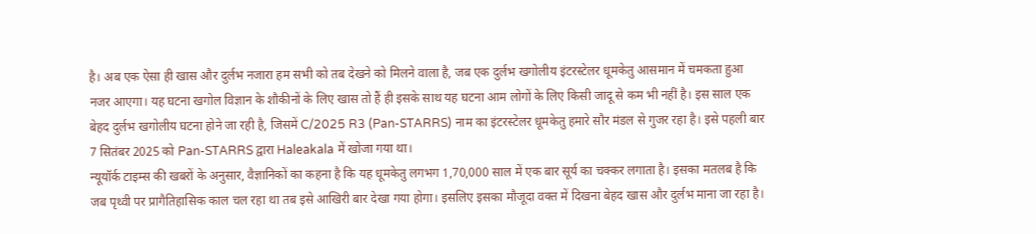है। अब एक ऐसा ही खास और दुर्लभ नजारा हम सभी को तब देखने को मिलने वाला है, जब एक दुर्लभ खगोलीय इंटरस्टेलर धूमकेतु आसमान में चमकता हुआ नजर आएगा। यह घटना खगोल विज्ञान के शौकीनों के लिए खास तो हैं ही इसके साथ यह घटना आम लोगों के लिए किसी जादू से कम भी नहीं है। इस साल एक बेहद दुर्लभ खगोलीय घटना होने जा रही है, जिसमें C/2025 R3 (Pan-STARRS) नाम का इंटरस्टेलर धूमकेतु हमारे सौर मंडल से गुजर रहा है। इसे पहली बार 7 सितंबर 2025 को Pan-STARRS द्वारा Haleakala में खोजा गया था।
न्यूयॉर्क टाइम्स की खबरों के अनुसार, वैज्ञानिकों का कहना है कि यह धूमकेतु लगभग 1,70,000 साल में एक बार सूर्य का चक्कर लगाता है। इसका मतलब है कि जब पृथ्वी पर प्रागैतिहासिक काल चल रहा था तब इसे आखिरी बार देखा गया होगा। इसलिए इसका मौजूदा वक्त में दिखना बेहद खास और दुर्लभ माना जा रहा है।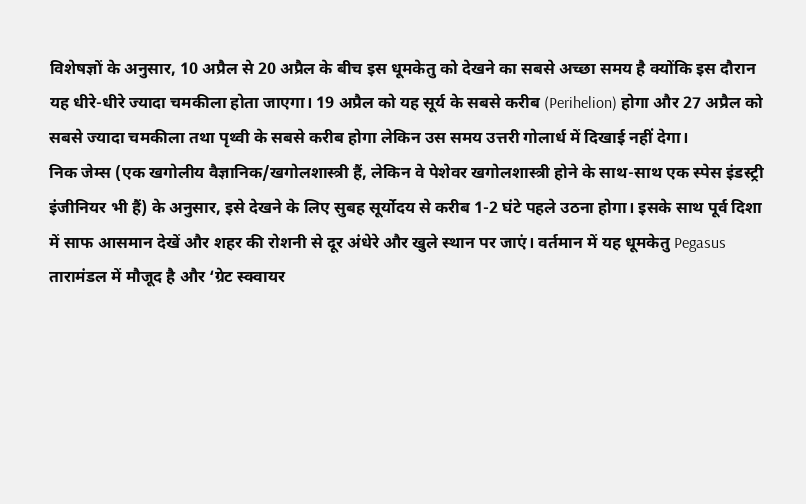विशेषज्ञों के अनुसार, 10 अप्रैल से 20 अप्रैल के बीच इस धूमकेतु को देखने का सबसे अच्छा समय है क्योंकि इस दौरान यह धीरे-धीरे ज्यादा चमकीला होता जाएगा। 19 अप्रैल को यह सूर्य के सबसे करीब (Perihelion) होगा और 27 अप्रैल को सबसे ज्यादा चमकीला तथा पृथ्वी के सबसे करीब होगा लेकिन उस समय उत्तरी गोलार्ध में दिखाई नहीं देगा।
निक जेम्स (एक खगोलीय वैज्ञानिक/खगोलशास्त्री हैं, लेकिन वे पेशेवर खगोलशास्त्री होने के साथ-साथ एक स्पेस इंडस्ट्री इंजीनियर भी हैं) के अनुसार, इसे देखने के लिए सुबह सूर्योदय से करीब 1-2 घंटे पहले उठना होगा। इसके साथ पूर्व दिशा में साफ आसमान देखें और शहर की रोशनी से दूर अंधेरे और खुले स्थान पर जाएं। वर्तमान में यह धूमकेतु Pegasus तारामंडल में मौजूद है और ‘ग्रेट स्क्वायर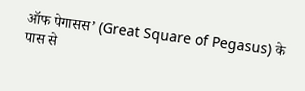ऑफ पेगासस’ (Great Square of Pegasus) के पास से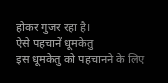होकर गुजर रहा है।
ऐसे पहचानें धूमकेतु
इस धूमकेतु को पहचानने के लिए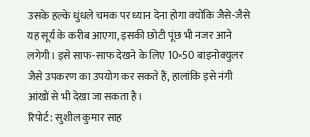उसके हल्के धुंधले चमक पर ध्यान देना होगा क्योंकि जैसे-जैसे यह सूर्य के करीब आएगा, इसकी छोटी पूंछ भी नजर आने लगेगी। इसे साफ-साफ देखने के लिए 10×50 बाइनोक्युलर जैसे उपकरण का उपयोग कर सकते हैं, हालांकि इसे नंगी आंखों से भी देखा जा सकता है।
रिपोर्ट: सुशील कुमार साह